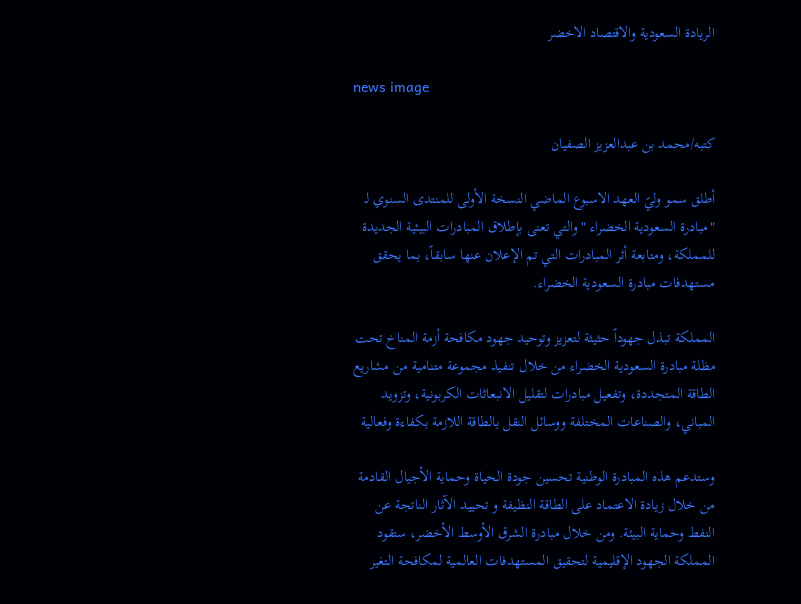الريادة السعودية والاقتصاد الاخضر

news image

كتبه/محمد بن عبدالعزيز الصفيان

أطلق سمو وليً العهد الاسبوع الماضي النسخة الأولى للمنتدى السنوي لـ "مبادرة السعودية الخضراء " والتي تعنى بإطلاق المبادرات البيئية الجديدة للمملكة، ومتابعة أثر المبادرات التي تم الإعلان عنها سابقاً، بما يحقق مستهدفات مبادرة السعودية الخضراء.

المملكة تبذل جهوداً حثيثة لتعزيز وتوحيد جهود مكافحة أزمة المناخ تحت مظلة مبادرة السعودية الخضراء من خلال تنفيذ مجموعة متنامية من مشاريع الطاقة المتجددة، وتفعيل مبادرات لتقليل الانبعاثات الكربونية، وتزويد المباني، والصناعات المختلفة ووسائل النقل بالطاقة اللازمة بكفاءة وفعالية

وستدعم هذه المبادرة الوطنية تحسين جودة الحياة وحماية الأجيال القادمة من خلال زيادة الاعتماد على الطاقة النظيفة و تحييد الآثار الناتجة عن النفط وحماية البيئة. ومن خلال مبادرة الشرق الأوسط الأخضر، ستقود المملكة الجهود الإقليمية لتحقيق المستهدفات العالمية لمكافحة التغير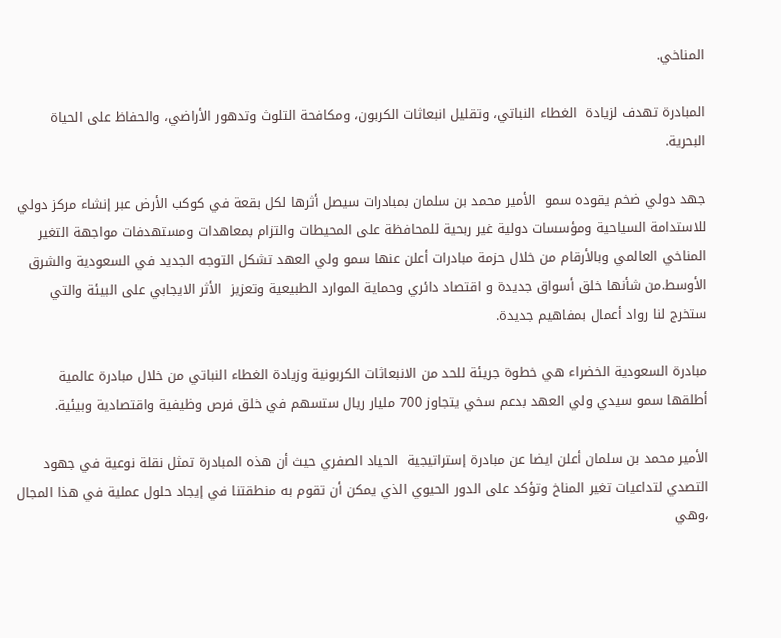المناخي.

المبادرة تهدف لزيادة  الغطاء النباتي، وتقليل انبعاثات الكربون، ومكافحة التلوث وتدهور الأراضي، والحفاظ على الحياة البحرية.

جهد دولي ضخم يقوده سمو  الأمير محمد بن سلمان بمبادرات سيصل أثرها لكل بقعة في كوكب الأرض عبر إنشاء مركز دولي للاستدامة السياحية ومؤسسات دولية غير ربحية للمحافظة على المحيطات والتزام بمعاهدات ومستهدفات مواجهة التغير المناخي العالمي وبالأرقام من خلال حزمة مبادرات أعلن عنها سمو ولي العهد تشكل التوجه الجديد في السعودية والشرق الأوسط.من شأنها خلق أسواق جديدة و اقتصاد دائري وحماية الموارد الطبيعية وتعزيز  الأثر الايجابي على البيئة والتي ستخرج لنا رواد أعمال بمفاهيم جديدة.

مبادرة السعودية الخضراء هي خطوة جريئة للحد من الانبعاثات الكربونية وزيادة الغطاء النباتي من خلال مبادرة عالمية أطلقها سمو سيدي ولي العهد بدعم سخي يتجاوز 700 مليار ريال ستسهم في خلق فرص وظيفية واقتصادية وبيئية.

الأمير محمد بن سلمان أعلن ايضا عن مبادرة إستراتيجية  الحياد الصفري حيث أن هذه المبادرة تمثل نقلة نوعية في جهود التصدي لتداعيات تغير المناخ وتؤكد على الدور الحيوي الذي يمكن أن تقوم به منطقتنا في إيجاد حلول عملية في هذا المجال ،وهي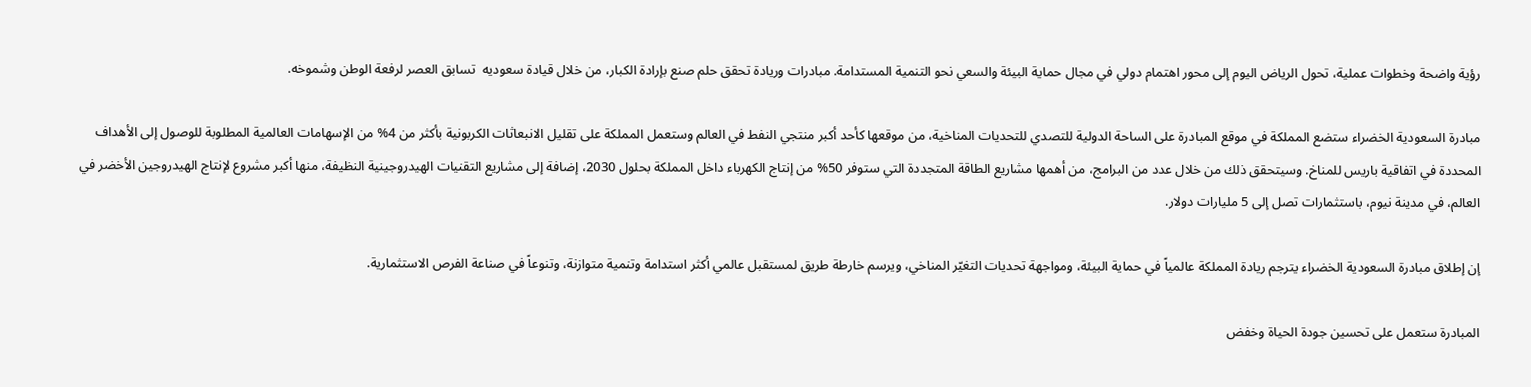رؤية واضحة وخطوات عملية، تحول الرياض اليوم إلى محور اهتمام دولي في مجال حماية البيئة والسعي نحو التنمية المستدامة. مبادرات وريادة تحقق حلم صنع بإرادة الكبار، من خلال قيادة سعوديه  تسابق العصر لرفعة الوطن وشموخه.

مبادرة السعودية الخضراء ستضع المملكة في موقع المبادرة على الساحة الدولية للتصدي للتحديات المناخية، من موقعها كأحد أكبر منتجي النفط في العالم وستعمل المملكة على تقليل الانبعاثات الكربونية بأكثر من 4% من الإسهامات العالمية المطلوبة للوصول إلى الأهداف المحددة في اتفاقية باريس للمناخ. وسيتحقق ذلك من خلال عدد من البرامج، من أهمها مشاريع الطاقة المتجددة التي ستوفر 50% من إنتاج الكهرباء داخل المملكة بحلول 2030، إضافة إلى مشاريع التقنيات الهيدروجينية النظيفة، منها أكبر مشروع لإنتاج الهيدروجين الأخضر في العالم، في مدينة نيوم، باستثمارات تصل إلى 5 مليارات دولار.

إن إطلاق مبادرة السعودية الخضراء يترجم ريادة المملكة عالمياً في حماية البيئة، ومواجهة تحديات التغيّر المناخي، ويرسم خارطة طريق لمستقبل عالمي أكثر استدامة وتنمية متوازنة، وتنوعاً في صناعة الفرص الاستثمارية.

المبادرة ستعمل على تحسين جودة الحياة وخفض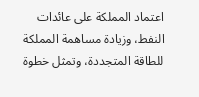اعتماد المملكة على عائدات النفط، وزيادة مساهمة المملكة للطاقة المتجددة، وتمثل خطوة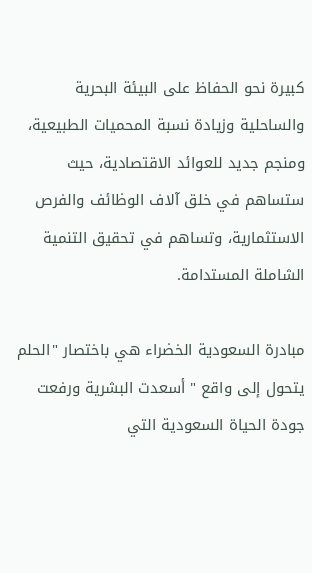كبيرة نحو الحفاظ على البيئة البحرية والساحلية وزيادة نسبة المحميات الطبيعية، ومنجم جديد للعوائد الاقتصادية، حيث ستساهم في خلق آلاف الوظائف والفرص الاستثمارية، وتساهم في تحقيق التنمية الشاملة المستدامة.

مبادرة السعودية الخضراء هي باختصار "الحلم يتحول إلى واقع " أسعدت البشرية ورفعت جودة الحياة السعودية التي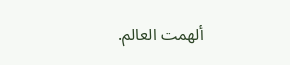ألهمت العالم.